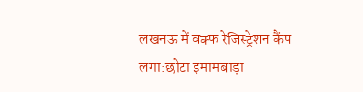लखनऊ में वक्फ रेजिस्ट्रेशन कैंप लगा:छोटा इमामबाड़ा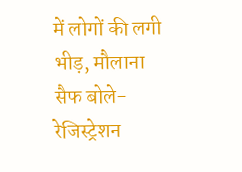में लोगों की लगी भीड़, मौलाना सैफ बोले- रेजिस्ट्रेशन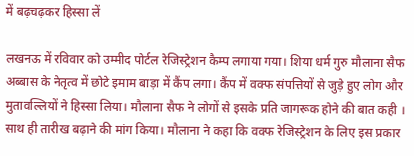में बढ़चढ़कर हिस्सा लें

लखनऊ में रविवार को उम्मीद पोर्टल रेजिस्ट्रेशन कैम्प लगाया गया। शिया धर्म गुरु मौलाना सैफ अब्बास के नेतृत्व में छोटे इमाम बाड़ा में कैंप लगा। कैंप में वक्फ संपत्तियों से जुड़े हुए लोग और मुतावल्लियों ने हिस्सा लिया। मौलाना सैफ ने लोगों से इसके प्रति जागरूक होने की बात कही । साथ ही तारीख बढ़ाने की मांग किया। मौलाना ने कहा कि वक्फ रेजिस्ट्रेशन के लिए इस प्रकार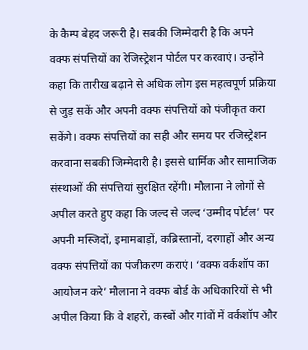के कैम्प बेहद जरूरी है। सबकी जिम्मेदारी है कि अपने वक्फ संपत्तियों का रेजिस्ट्रेशन पोर्टल पर करवाएं। उन्होंने कहा कि तारीख बढ़ाने से अधिक लोग इस महत्वपूर्ण प्रक्रिया से जुड़ सकें और अपनी वक्फ संपत्तियों को पंजीकृत करा सकेंगे। वक्फ संपत्तियों का सही और समय पर रजिस्ट्रेशन करवाना सबकी जिम्मेदारी है। इससे धार्मिक और सामाजिक संस्थाओं की संपत्तियां सुरक्षित रहेंगी। मौलाना ने लोगों से अपील करते हुए कहा कि जल्द से जल्द ‘उम्मीद पोर्टल’ पर अपनी मस्जिदों, इमामबाड़ों, कब्रिस्तानों, दरगाहों और अन्य वक्फ संपत्तियों का पंजीकरण कराएं। ‘वक्फ वर्कशॉप का आयोजन करे’ मौलाना ने वक्फ बोर्ड के अधिकारियों से भी अपील किया कि वे शहरों, कस्बों और गांवों में वर्कशॉप और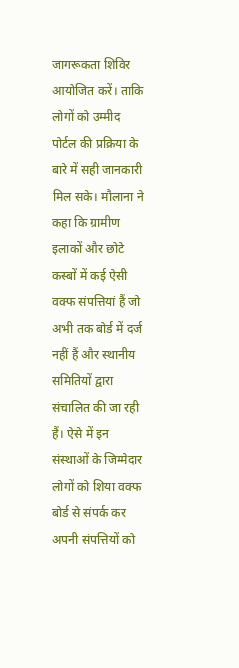जागरूकता शिविर आयोजित करें। ताकि लोगों को उम्मीद पोर्टल की प्रक्रिया के बारे में सही जानकारी मिल सके। मौलाना ने कहा कि ग्रामीण इलाकों और छोटे कस्बों में कई ऐसी वक्फ संपत्तियां हैं जो अभी तक बोर्ड में दर्ज नहीं हैं और स्थानीय समितियों द्वारा संचालित की जा रही हैं। ऐसे में इन संस्थाओं के जिम्मेदार लोगों को शिया वक्फ बोर्ड से संपर्क कर अपनी संपत्तियों को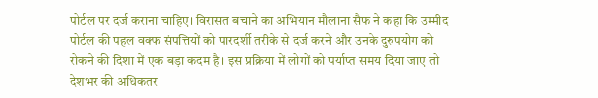पोर्टल पर दर्ज कराना चाहिए। विरासत बचाने का अभियान मौलाना सैफ ने कहा कि उम्मीद पोर्टल की पहल वक्फ संपत्तियों को पारदर्शी तरीके से दर्ज करने और उनके दुरुपयोग को रोकने की दिशा में एक बड़ा कदम है। इस प्रक्रिया में लोगों को पर्याप्त समय दिया जाए तो देशभर की अधिकतर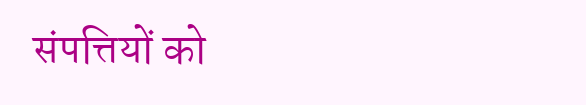संपत्तियों को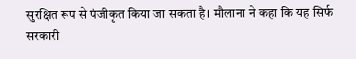सुरक्षित रूप से पंजीकृत किया जा सकता है। मौलाना ने कहा कि यह सिर्फ सरकारी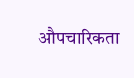औपचारिकता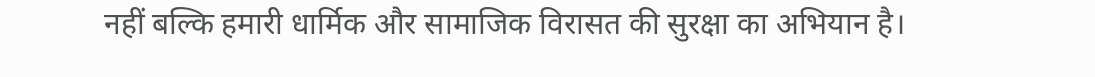नहीं बल्कि हमारी धार्मिक और सामाजिक विरासत की सुरक्षा का अभियान है।